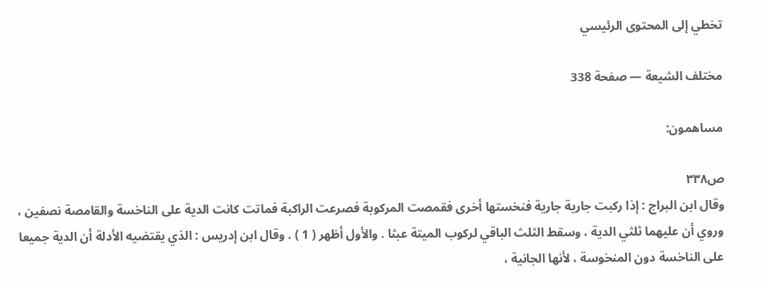تخطي إلى المحتوى الرئيسي

مختلف الشيعة — صفحة 338

مساهمون:

ص٣٣٨
وقال ابن البراج : إذا ركبت جارية جارية فنخستها أخرى فقمصت المركوبة فصرعت الراكبة فماتت كانت الدية على الناخسة والقامصة نصفين ، وروي أن عليهما ثلثي الدية ، وسقط الثلث الباقي لركوب الميتة عبثا . والأول أظهر ( 1 ) . وقال ابن إدريس : الذي يقتضيه الأدلة أن الدية جميعا على الناخسة دون المنخوسة ، لأنها الجانية ،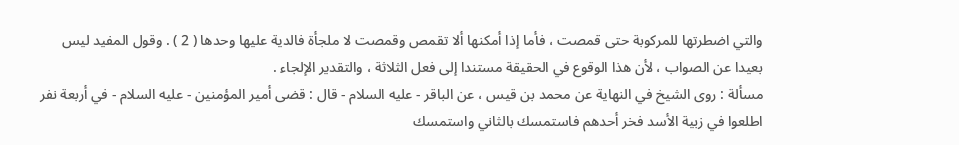والتي اضطرتها للمركوبة حتى قمصت ، فأما إذا أمكنها ألا تقمص وقمصت لا ملجأة فالدية عليها وحدها ( 2 ) . وقول المفيد ليس بعيدا عن الصواب ، لأن هذا الوقوع في الحقيقة مستندا إلى فعل الثلاثة ، والتقدير الإلجاء .
مسألة : روى الشيخ في النهاية عن محمد بن قيس ، عن الباقر - عليه السلام - قال : قضى أمير المؤمنين - عليه السلام - في أربعة نفر اطلعوا في زبية الأسد فخر أحدهم فاستمسك بالثاني واستمسك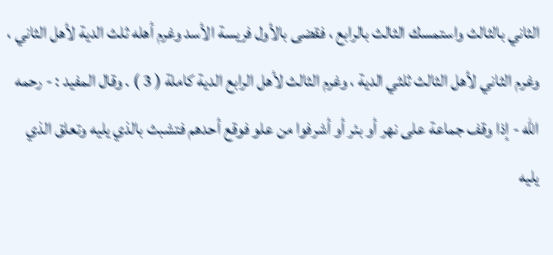الثاني بالثالث واستمسك الثالث بالرابع ، فقضى بالأول فريسة الأسد وغرم أهله ثلث الدية لأهل الثاني ، وغرم الثاني لأهل الثالث ثلثي الدية ، وغرم الثالث لأهل الرابع الدية كاملة ( 3 ) . وقال المفيد : - رحمه الله - إذا وقف جماعة على نهر أو بئر أو أشرفوا من علو فوقع أحدهم فتشبث بالذي يليه وتعلق الذي يليه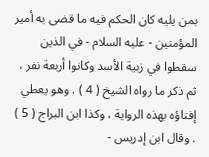بمن يليه كان الحكم فيه ما قضى به أمير المؤمنين - عليه السلام - في الذين سقطوا في زبية الأسد وكانوا أربعة نفر ، ثم ذكر ما رواه الشيخ ( 4 ) . وهو يعطي إفتاؤه بهذه الرواية ، وكذا ابن البراج ( 5 ) . وقال ابن إدريس -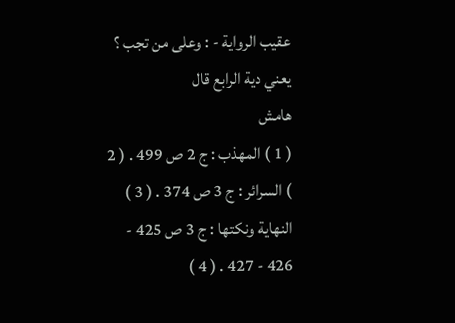عقيب الرواية - : وعلى من تجب ؟ يعني دية الرابع قال
هامش
( 1 ) المهذب : ج 2 ص 499 . ( 2 ) السرائر : ج 3 ص 374 . ( 3 ) النهاية ونكتها : ج 3 ص 425 - 426 - 427 . ( 4 )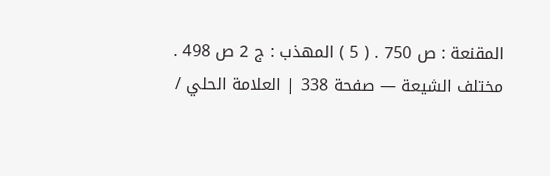المقنعة : ص 750 . ( 5 ) المهذب : ج 2 ص 498 .
مختلف الشيعة — صفحة 338 | العلامة الحلي /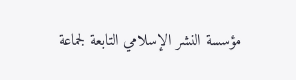مؤسسة النشر الإسلامي التابعة لجماعة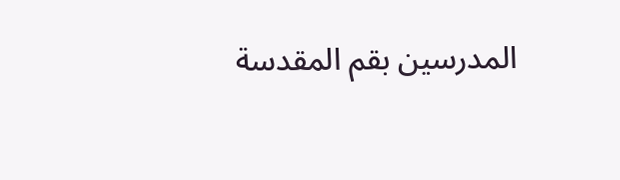المدرسين بقم المقدسة